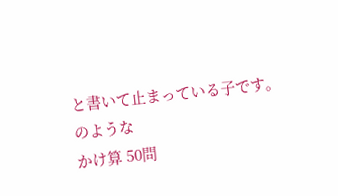と書いて止まっている子です。
のような
かけ算 50問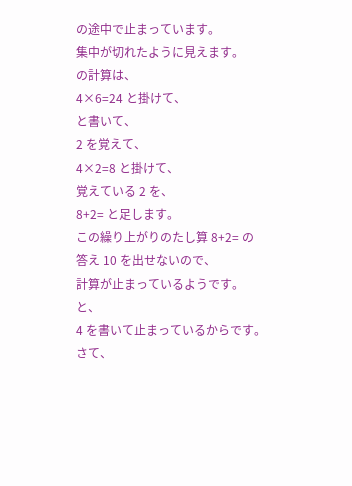の途中で止まっています。
集中が切れたように見えます。
の計算は、
4×6=24 と掛けて、
と書いて、
2 を覚えて、
4×2=8 と掛けて、
覚えている 2 を、
8+2= と足します。
この繰り上がりのたし算 8+2= の
答え 10 を出せないので、
計算が止まっているようです。
と、
4 を書いて止まっているからです。
さて、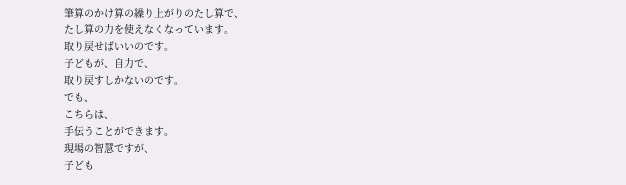筆算のかけ算の繰り上がりのたし算で、
たし算の力を使えなくなっています。
取り戻せばいいのです。
子どもが、自力で、
取り戻すしかないのです。
でも、
こちらは、
手伝うことができます。
現場の智慧ですが、
子ども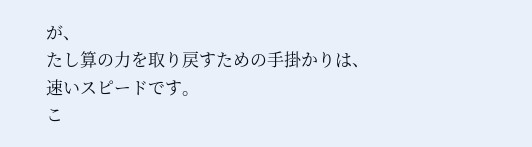が、
たし算の力を取り戻すための手掛かりは、
速いスピードです。
こ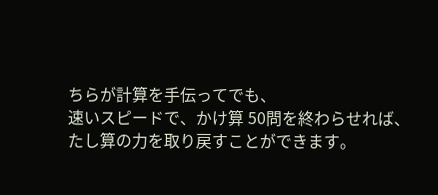ちらが計算を手伝ってでも、
速いスピードで、かけ算 50問を終わらせれば、
たし算の力を取り戻すことができます。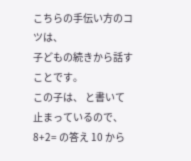こちらの手伝い方のコツは、
子どもの続きから話すことです。
この子は、 と書いて止まっているので、
8+2= の答え 10 から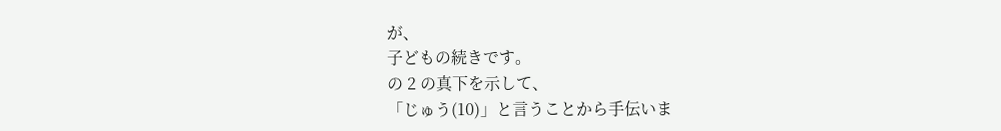が、
子どもの続きです。
の 2 の真下を示して、
「じゅう(10)」と言うことから手伝いま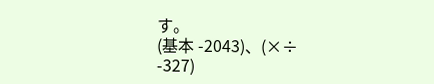す。
(基本 -2043)、(×÷
-327)